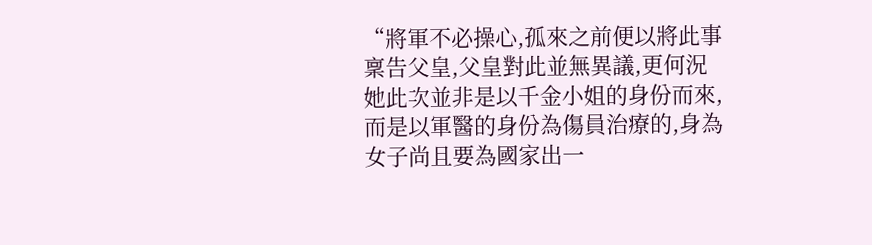“將軍不必操心,孤來之前便以將此事稟告父皇,父皇對此並無異議,更何況她此次並非是以千金小姐的身份而來,而是以軍醫的身份為傷員治療的,身為女子尚且要為國家出一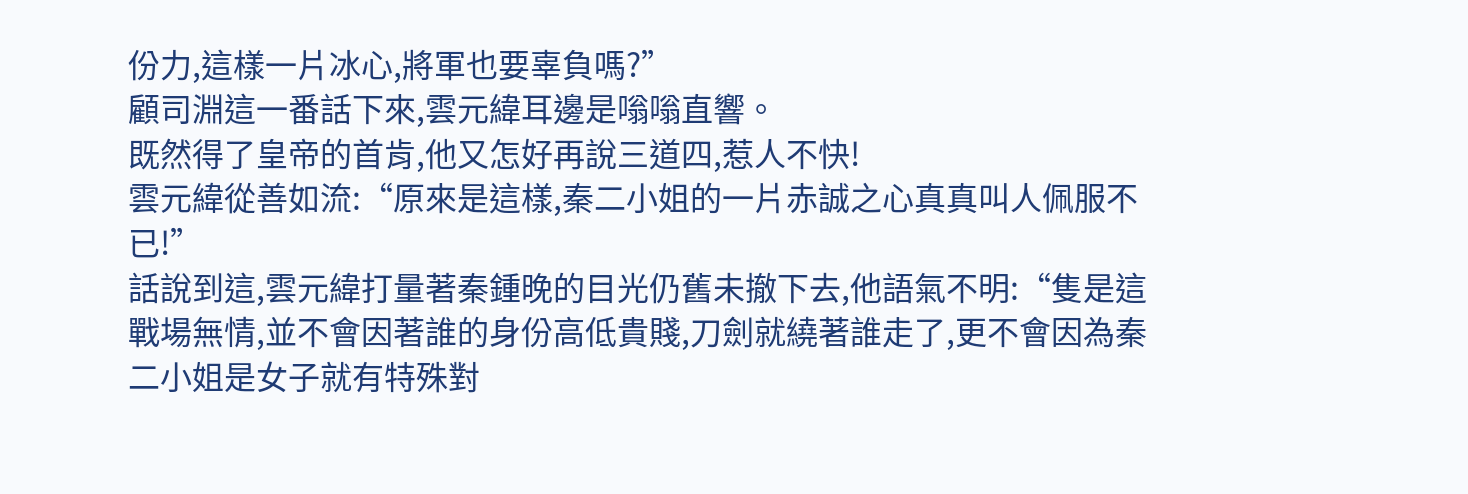份力,這樣一片冰心,將軍也要辜負嗎?”
顧司淵這一番話下來,雲元緯耳邊是嗡嗡直響。
既然得了皇帝的首肯,他又怎好再說三道四,惹人不快!
雲元緯從善如流:“原來是這樣,秦二小姐的一片赤誠之心真真叫人佩服不已!”
話說到這,雲元緯打量著秦鍾晚的目光仍舊未撤下去,他語氣不明:“隻是這戰場無情,並不會因著誰的身份高低貴賤,刀劍就繞著誰走了,更不會因為秦二小姐是女子就有特殊對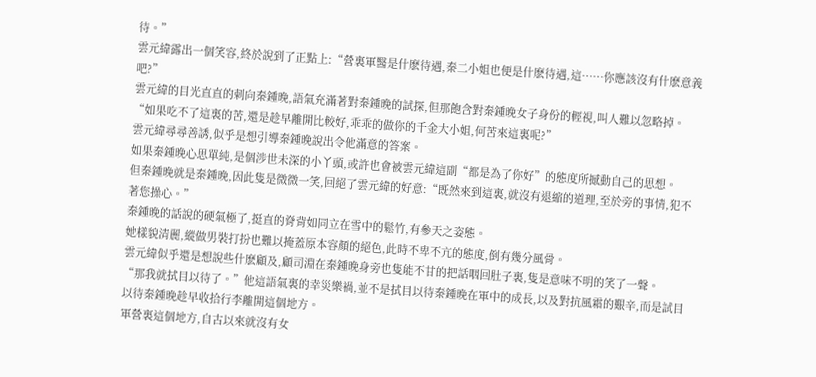待。”
雲元緯露出一個笑容,終於說到了正點上:“營裏軍醫是什麽待遇,秦二小姐也便是什麽待遇,這……你應該沒有什麽意義吧?”
雲元緯的目光直直的刺向秦鍾晚,語氣充滿著對秦鍾晚的試探,但那飽含對秦鍾晚女子身份的輕視,叫人難以忽略掉。
“如果吃不了這裏的苦,還是趁早離開比較好,乖乖的做你的千金大小姐,何苦來這裏呢?”
雲元緯尋尋善誘,似乎是想引導秦鍾晚說出令他滿意的答案。
如果秦鍾晚心思單純,是個涉世未深的小丫頭,或許也會被雲元緯這副“都是為了你好”的態度所撼動自己的思想。
但秦鍾晚就是秦鍾晚,因此隻是微微一笑,回絕了雲元緯的好意:“既然來到這裏,就沒有退縮的道理,至於旁的事情,犯不著您操心。”
秦鍾晚的話說的硬氣極了,挺直的脊背如同立在雪中的鬆竹,有參天之姿態。
她樣貌清麗,縱做男裝打扮也難以掩蓋原本容顏的絕色,此時不卑不亢的態度,倒有幾分風骨。
雲元緯似乎還是想說些什麽顧及,顧司淵在秦鍾晚身旁也隻能不甘的把話咽回肚子裏,隻是意味不明的笑了一聲。
“那我就拭目以待了。”他這語氣裏的幸災樂禍,並不是拭目以待秦鍾晚在軍中的成長,以及對抗風霜的艱辛,而是試目以待秦鍾晚趁早收拾行李離開這個地方。
軍營裏這個地方,自古以來就沒有女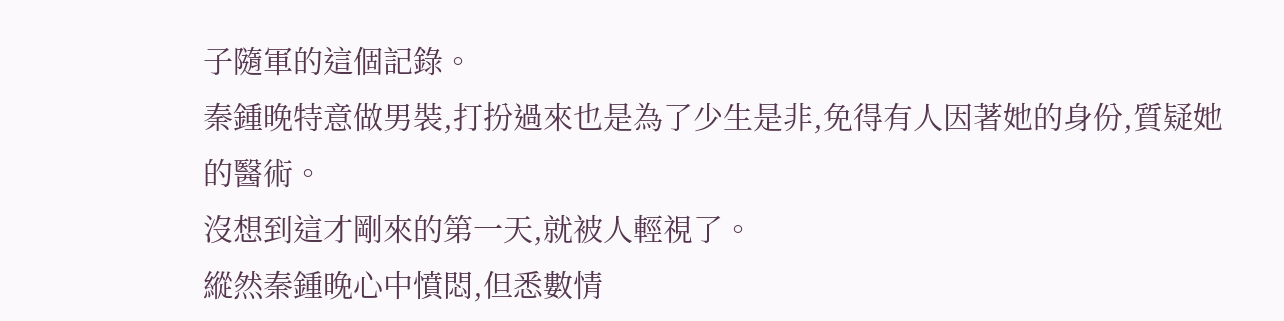子隨軍的這個記錄。
秦鍾晚特意做男裝,打扮過來也是為了少生是非,免得有人因著她的身份,質疑她的醫術。
沒想到這才剛來的第一天,就被人輕視了。
縱然秦鍾晚心中憤悶,但悉數情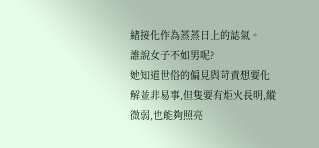緒接化作為蒸蒸日上的誌氣。
誰說女子不如男呢?
她知道世俗的偏見與苛責想要化解並非易事,但隻要有炬火長明,縱微弱,也能夠照亮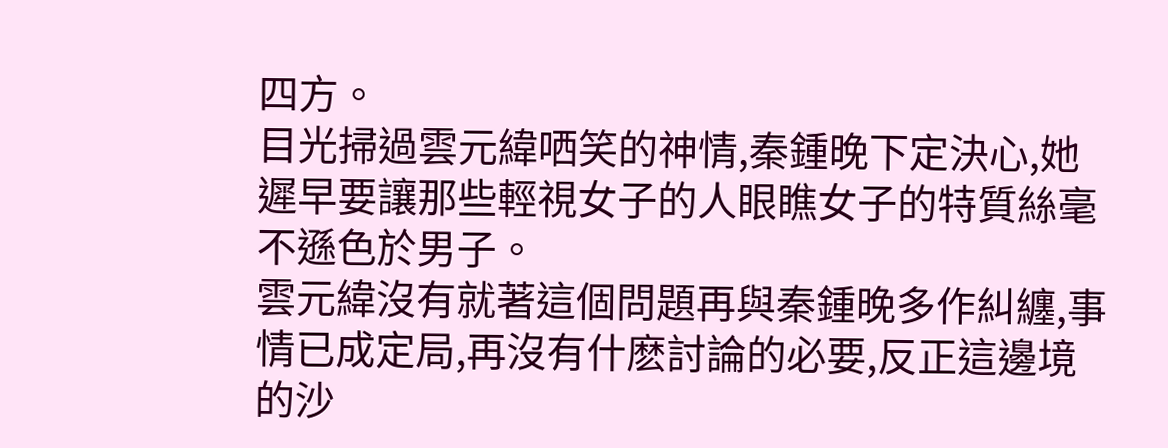四方。
目光掃過雲元緯哂笑的神情,秦鍾晚下定決心,她遲早要讓那些輕視女子的人眼瞧女子的特質絲毫不遜色於男子。
雲元緯沒有就著這個問題再與秦鍾晚多作糾纏,事情已成定局,再沒有什麽討論的必要,反正這邊境的沙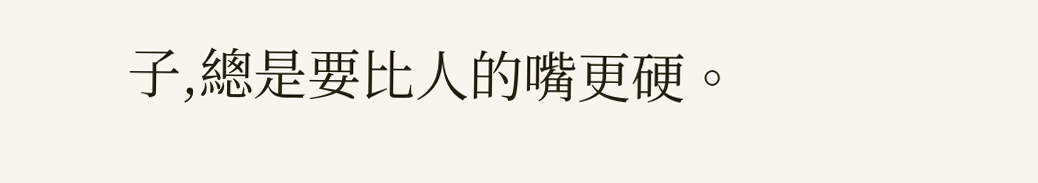子,總是要比人的嘴更硬。